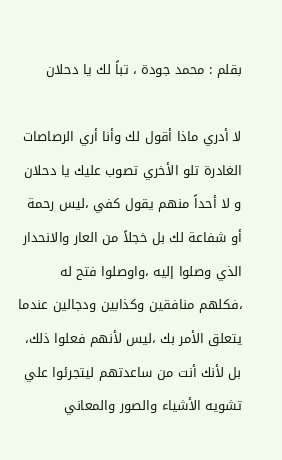بقلم : محمد جودة ، تباً لك يا دحلان

لا أدري ماذا أقول لك وأنا أري الرصاصات الغادرة تلو الأخري تصوب عليك يا دحلان و لا أحداً منهم يقول كفي ،ليس رحمة أو شفاعة لك بل خجلاً من العار والانحدار الذي وصلوا إليه ،واوصلوا فتح له ،فكلهم منافقين وكذابين ودجالين عندما يتعلق الأمر بك ،ليس لأنهم فعلوا ذلك، بل لأنك أنت من ساعدتهم ليتجرئوا علي تشويه الأشياء والصور والمعاني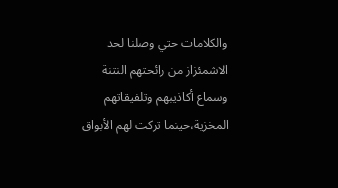والكلامات حتي وصلنا لحد الاشمئزاز من رائحتهم النتنة وسماع أكاذيبهم وتلفيقاتهم المخزية،حينما تركت لهم الأبواق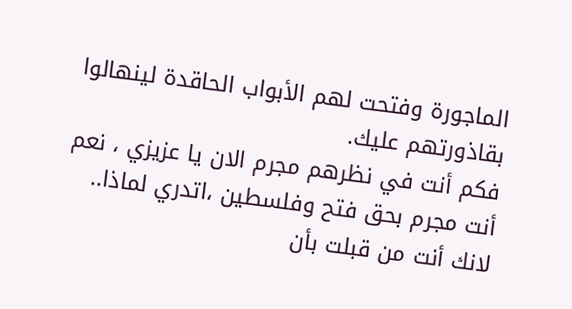الماجورة وفتحت لهم الأبواب الحاقدة لينهالوا بقاذورتهم عليك.
فكم أنت في نظرهم مجرم الان يا عزيزي ، نعم أنت مجرم بحق فتح وفلسطين ،اتدري لماذا.. لانك أنت من قبلت بأن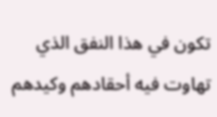تكون في هذا النفق الذي تهاوت فيه أحقادهم وكيدهم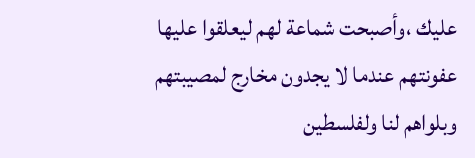عليك ،وأصبحت شماعة لهم ليعلقوا عليها عفونتهم عندما لا يجدون مخارج لمصيبتهم وبلواهم لنا ولفلسطين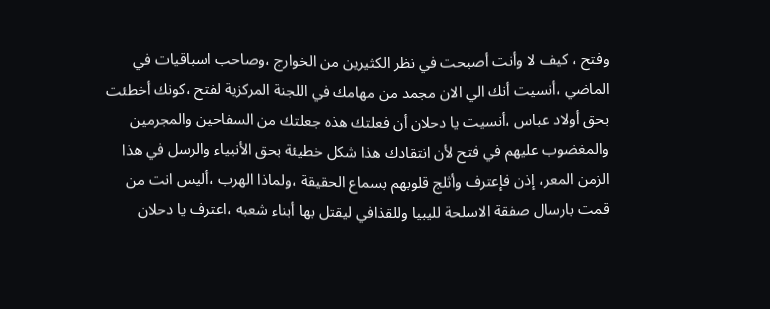وفتح ، كيف لا وأنت أصبحت في نظر الكثيرين من الخوارج ،وصاحب اسباقيات في الماضي ،أنسيت أنك الي الان مجمد من مهامك في اللجنة المركزية لفتح ،كونك أخطئت بحق أولاد عباس ،أنسيت يا دحلان أن فعلتك هذه جعلتك من السفاحين والمجرمين والمغضوب عليهم في فتح لأن انتقادك هذا شكل خطيئة بحق الأنبياء والرسل في هذا الزمن المعر، إذن فإعترف وأثلج قلوبهم بسماع الحقيقة ،ولماذا الهرب ،أليس انت من قمت بارسال صفقة الاسلحة لليبيا وللقذافي ليقتل بها أبناء شعبه ،اعترف يا دحلان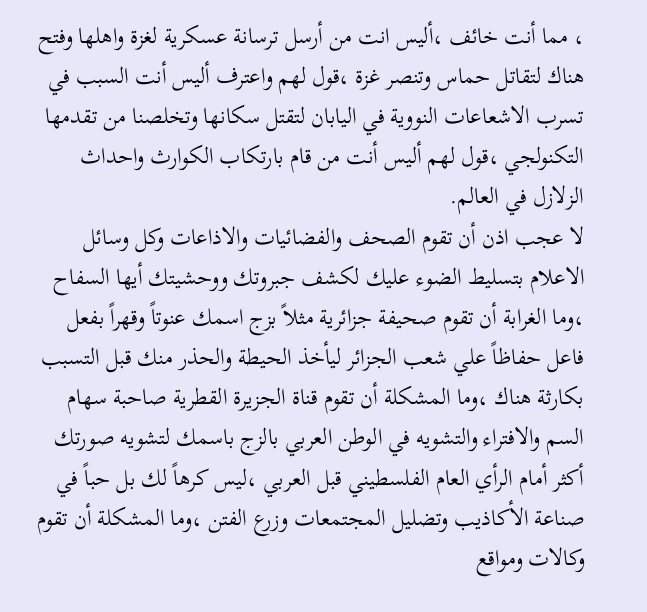، مما أنت خائف ،أليس انت من أرسل ترسانة عسكرية لغزة واهلها وفتح هناك لتقاتل حماس وتنصر غزة ،قول لهم واعترف أليس أنت السبب في تسرب الاشعاعات النووية في اليابان لتقتل سكانها وتخلصنا من تقدمها التكنولجي ،قول لهم أليس أنت من قام بارتكاب الكوارث واحداث الزلازل في العالم.
لا عجب اذن أن تقوم الصحف والفضائيات والاذاعات وكل وسائل الاعلام بتسليط الضوء عليك لكشف جبروتك ووحشيتك أيها السفاح ،وما الغرابة أن تقوم صحيفة جزائرية مثلاً بزج اسمك عنوتاً وقهراً بفعل فاعل حفاظاً علي شعب الجزائر ليأخذ الحيطة والحذر منك قبل التسبب بكارثة هناك ،وما المشكلة أن تقوم قناة الجزيرة القطرية صاحبة سهام السم والافتراء والتشويه في الوطن العربي بالزج باسمك لتشويه صورتك أكثر أمام الرأي العام الفلسطيني قبل العربي ،ليس كرهاً لك بل حباً في صناعة الأكاذيب وتضليل المجتمعات وزرع الفتن ،وما المشكلة أن تقوم وكالات ومواقع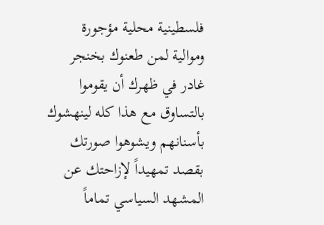فلسطينية محلية مؤجورة وموالية لمن طعنوك بخنجر غادر في ظهرك أن يقوموا بالتساوق مع هذا كله لينهشوك بأسنانهم ويشوهوا صورتك بقصد تمهيداً لإزاحتك عن المشهد السياسي تماماً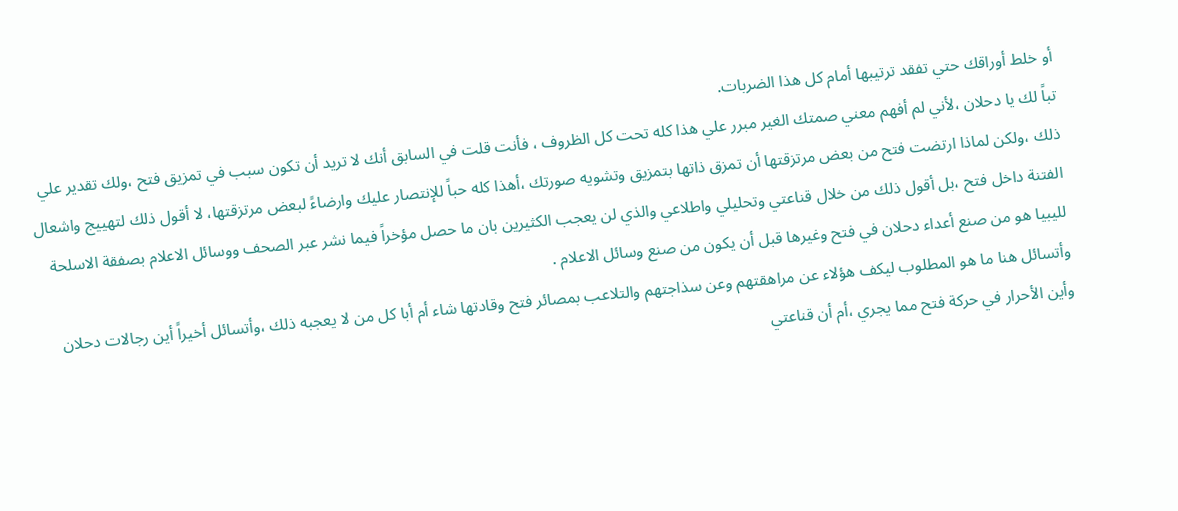أو خلط أوراقك حتي تفقد ترتيبها أمام كل هذا الضربات.
تباً لك يا دحلان ،لأني لم أفهم معني صمتك الغير مبرر علي هذا كله تحت كل الظروف ، فأنت قلت في السابق أنك لا تريد أن تكون سبب في تمزيق فتح ،ولك تقدير علي ذلك ،ولكن لماذا ارتضت فتح من بعض مرتزقتها أن تمزق ذاتها بتمزيق وتشويه صورتك ،أهذا كله حباً للإنتصار عليك وارضاءً لبعض مرتزقتها، لا أقول ذلك لتهييج واشعال الفتنة داخل فتح ،بل أقول ذلك من خلال قناعتي وتحليلي واطلاعي والذي لن يعجب الكثيرين بان ما حصل مؤخراً فيما نشر عبر الصحف ووسائل الاعلام بصفقة الاسلحة لليبيا هو من صنع أعداء دحلان في فتح وغيرها قبل أن يكون من صنع وسائل الاعلام .
وأتسائل هنا ما هو المطلوب ليكف هؤلاء عن مراهقتهم وعن سذاجتهم والتلاعب بمصائر فتح وقادتها شاء أم أبا كل من لا يعجبه ذلك ،وأتسائل أخيراً أين رجالات دحلان وأين الأحرار في حركة فتح مما يجري ،أم أن قناعتي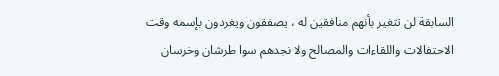السابقة لن تتغير بأنهم منافقين له ، يصفقون ويغردون بإسمه وقت الاحتفالات واللقاءات والمصالح ولا نجدهم سوا طرشان وخرسان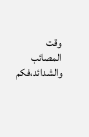وقت المصائب والشدائد،فكم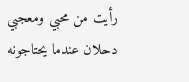رأيت من محبي ومعجبي دحلان عندما يحتاجونه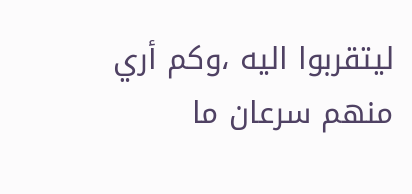ليتقربوا اليه ،وكم أري منهم سرعان ما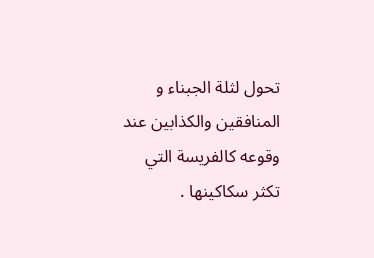تحول لثلة الجبناء و المنافقين والكذابين عند وقوعه كالفريسة التي تكثر سكاكينها .